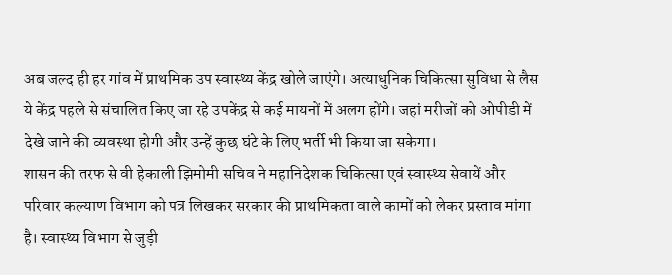अब जल्द ही हर गांव में प्राथमिक उप स्वास्थ्य केंद्र खोले जाएंगे। अत्याधुनिक चिकित्सा सुविधा से लैस ये केंद्र पहले से संचालित किए जा रहे उपकेंद्र से कई मायनों में अलग होंगे। जहां मरीजों को ओपीडी में देखे जाने की व्यवस्था होगी और उन्हें कुछ घंटे के लिए भर्ती भी किया जा सकेगा।
शासन की तरफ से वी हेकाली झिमोमी सचिव ने महानिदेशक चिकित्सा एवं स्वास्थ्य सेवायें और परिवार कल्याण विभाग को पत्र लिखकर सरकार की प्राथमिकता वाले कामों को लेकर प्रस्ताव मांगा है। स्वास्थ्य विभाग से जुड़ी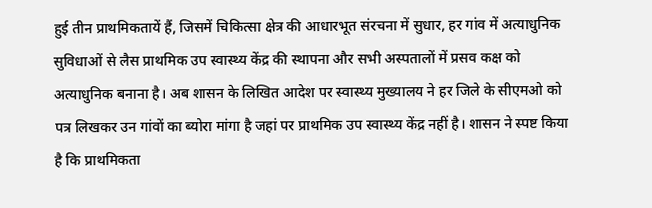हुई तीन प्राथमिकतायें हैं, जिसमें चिकित्सा क्षेत्र की आधारभूत संरचना में सुधार, हर गांव में अत्याधुनिक सुविधाओं से लैस प्राथमिक उप स्वास्थ्य केंद्र की स्थापना और सभी अस्पतालों में प्रसव कक्ष को अत्याधुनिक बनाना है। अब शासन के लिखित आदेश पर स्वास्थ्य मुख्यालय ने हर जिले के सीएमओ को पत्र लिखकर उन गांवों का ब्योरा मांगा है जहां पर प्राथमिक उप स्वास्थ्य केंद्र नहीं है। शासन ने स्पष्ट किया है कि प्राथमिकता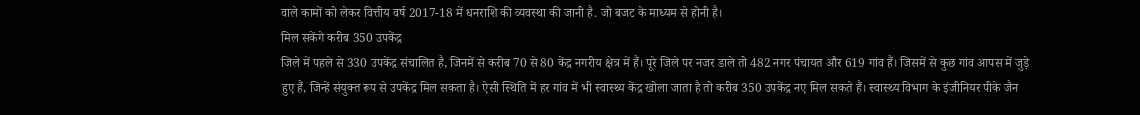वाले कामों को लेकर वित्तीय वर्ष 2017-18 में धनराशि की व्यवस्था की जानी है. जो बजट के माध्यम से होनी है।
मिल सकेंगे करीब 350 उपकेंद्र
जिले में पहले से 330 उपकेंद्र संचालित है, जिनमें से करीब 70 से 80 केंद्र नगरीय क्षेत्र में हैं। पूरे जिले पर नजर डाले तो 482 नगर पंचायत और 619 गांव हैं। जिसमें से कुछ गांव आपस में जुड़े हुए हैं, जिन्हें संयुक्त रूप से उपकेंद्र मिल सकता है। ऐसी स्थिति में हर गांव में भी स्वास्थ्य केंद्र खोला जाता है तो करीब 350 उपकेंद्र नए मिल सकते हैं। स्वास्थ्य विभाग के इंजीनियर पीके जैन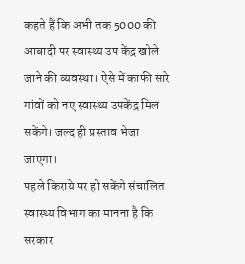कहते हैं कि अभी तक 5000 की आबादी पर स्वास्थ्य उप केंद्र खोले जाने की व्यवस्था। ऐसे में काफी सारे गांवों को नए स्वास्थ्य उपकेंद्र मिल सकेंगे। जल्द ही प्रस्ताव भेजा जाएगा।
पहले किराये पर हो सकेंगे संचालित
स्वास्थ्य विभाग का मानना है कि सरकार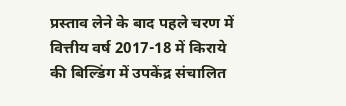प्रस्ताव लेने के बाद पहले चरण में वित्तीय वर्ष 2017-18 में किराये की बिल्डिंग में उपकेंद्र संचालित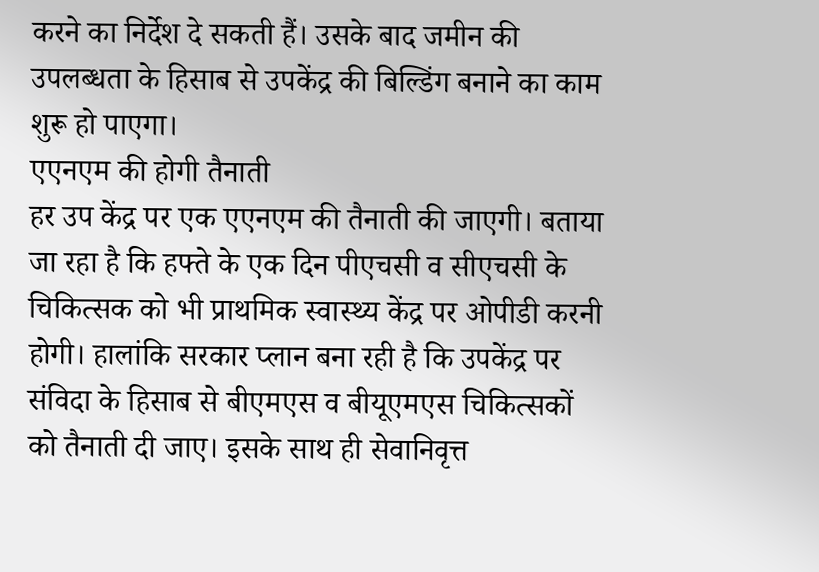करने का निर्देश दे सकती हैं। उसके बाद जमीन की उपलब्धता के हिसाब से उपकेंद्र की बिल्डिंग बनाने का काम शुरू हो पाएगा।
एएनएम की होगी तैनाती
हर उप केंद्र पर एक एएनएम की तैनाती की जाएगी। बताया जा रहा है कि हफ्ते के एक दिन पीएचसी व सीएचसी के चिकित्सक को भी प्राथमिक स्वास्थ्य केंद्र पर ओपीडी करनी होगी। हालांकि सरकार प्लान बना रही है कि उपकेंद्र पर संविदा के हिसाब से बीएमएस व बीयूएमएस चिकित्सकों को तैनाती दी जाए। इसके साथ ही सेवानिवृत्त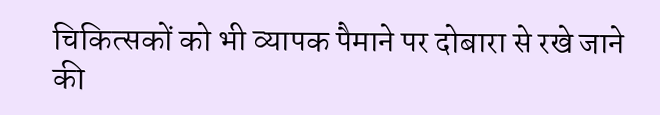चिकित्सकों को भी व्यापक पैमाने पर दोबारा से रखे जाने की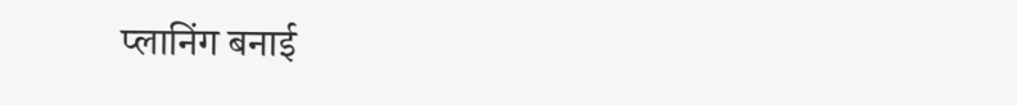प्लानिंग बनाई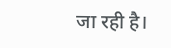जा रही है।